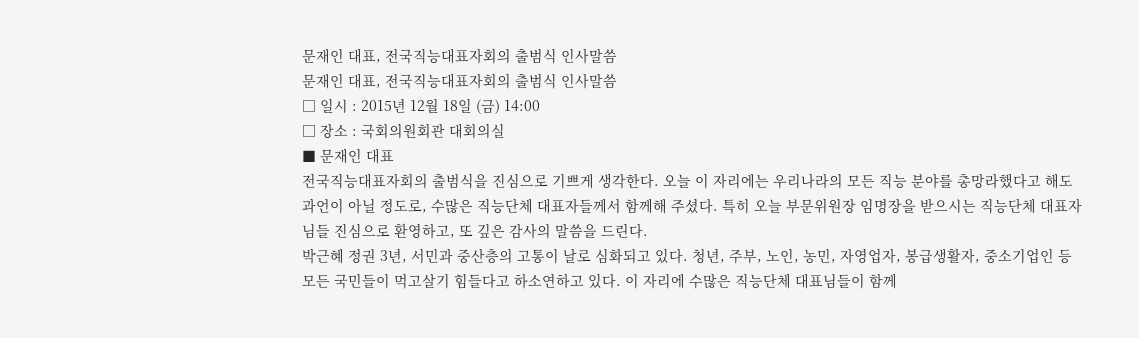문재인 대표, 전국직능대표자회의 출범식 인사말씀
문재인 대표, 전국직능대표자회의 출범식 인사말씀
□ 일시 : 2015년 12월 18일 (금) 14:00
□ 장소 : 국회의원회관 대회의실
■ 문재인 대표
전국직능대표자회의 출범식을 진심으로 기쁘게 생각한다. 오늘 이 자리에는 우리나라의 모든 직능 분야를 총망라했다고 해도 과언이 아닐 정도로, 수많은 직능단체 대표자들께서 함께해 주셨다. 특히 오늘 부문위원장 임명장을 받으시는 직능단체 대표자님들 진심으로 환영하고, 또 깊은 감사의 말씀을 드린다.
박근혜 정권 3년, 서민과 중산층의 고통이 날로 심화되고 있다. 청년, 주부, 노인, 농민, 자영업자, 봉급생활자, 중소기업인 등 모든 국민들이 먹고살기 힘들다고 하소연하고 있다. 이 자리에 수많은 직능단체 대표님들이 함께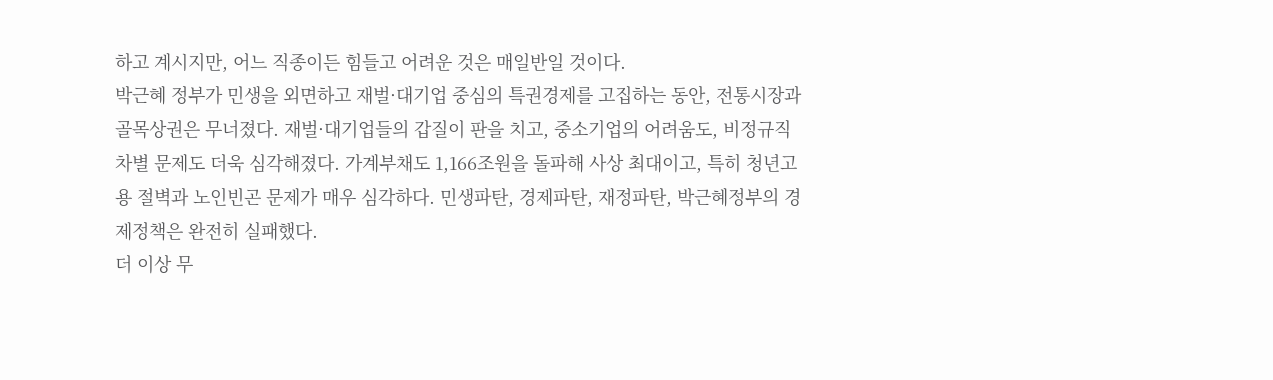하고 계시지만, 어느 직종이든 힘들고 어려운 것은 매일반일 것이다.
박근혜 정부가 민생을 외면하고 재벌·대기업 중심의 특권경제를 고집하는 동안, 전통시장과 골목상권은 무너졌다. 재벌·대기업들의 갑질이 판을 치고, 중소기업의 어려움도, 비정규직 차별 문제도 더욱 심각해졌다. 가계부채도 1,166조원을 돌파해 사상 최대이고, 특히 청년고용 절벽과 노인빈곤 문제가 매우 심각하다. 민생파탄, 경제파탄, 재정파탄, 박근혜정부의 경제정책은 완전히 실패했다.
더 이상 무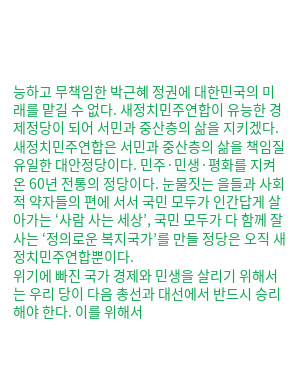능하고 무책임한 박근혜 정권에 대한민국의 미래를 맡길 수 없다. 새정치민주연합이 유능한 경제정당이 되어 서민과 중산층의 삶을 지키겠다. 새정치민주연합은 서민과 중산층의 삶을 책임질 유일한 대안정당이다. 민주·민생·평화를 지켜온 60년 전통의 정당이다. 눈물짓는 을들과 사회적 약자들의 편에 서서 국민 모두가 인간답게 살아가는 ‘사람 사는 세상’, 국민 모두가 다 함께 잘사는 ‘정의로운 복지국가’를 만들 정당은 오직 새정치민주연합뿐이다.
위기에 빠진 국가 경제와 민생을 살리기 위해서는 우리 당이 다음 총선과 대선에서 반드시 승리해야 한다. 이를 위해서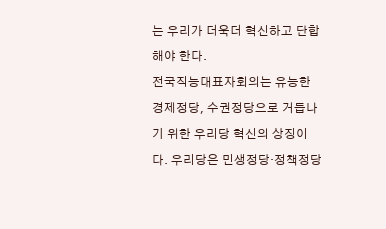는 우리가 더욱더 혁신하고 단합해야 한다.
전국직능대표자회의는 유능한 경제정당, 수권정당으로 거듭나기 위한 우리당 혁신의 상징이다. 우리당은 민생정당·정책정당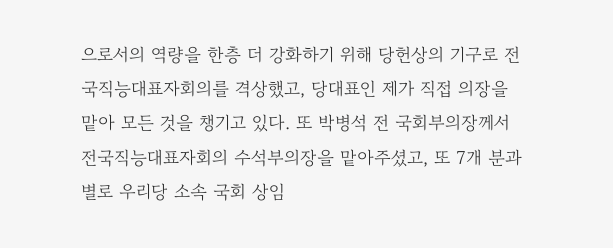으로서의 역량을 한층 더 강화하기 위해 당헌상의 기구로 전국직능대표자회의를 격상했고, 당대표인 제가 직접 의장을 맡아 모든 것을 챙기고 있다. 또 박병석 전 국회부의장께서 전국직능대표자회의 수석부의장을 맡아주셨고, 또 7개 분과별로 우리당 소속 국회 상임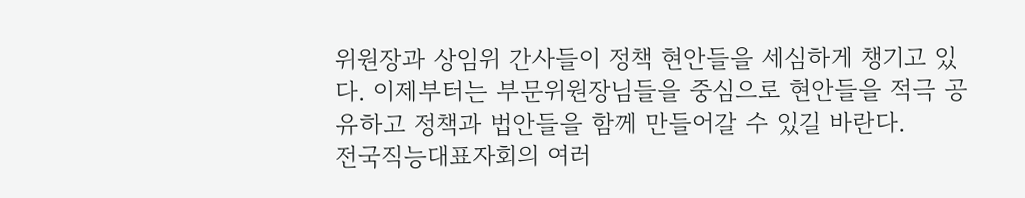위원장과 상임위 간사들이 정책 현안들을 세심하게 챙기고 있다. 이제부터는 부문위원장님들을 중심으로 현안들을 적극 공유하고 정책과 법안들을 함께 만들어갈 수 있길 바란다.
전국직능대표자회의 여러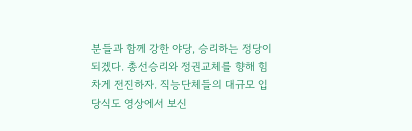분들과 함께 강한 야당, 승리하는 정당이 되겠다. 총선승리와 정권교체를 향해 힘차게 전진하자. 직능단체들의 대규모 입당식도 영상에서 보신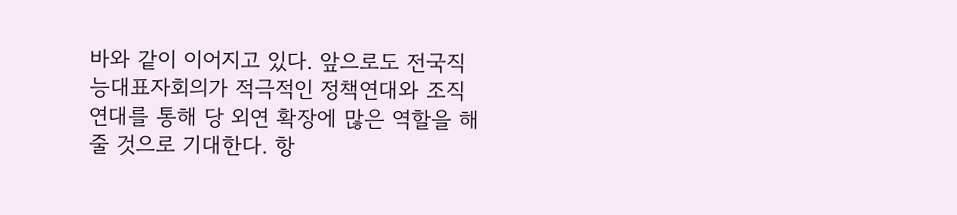바와 같이 이어지고 있다. 앞으로도 전국직능대표자회의가 적극적인 정책연대와 조직연대를 통해 당 외연 확장에 많은 역할을 해줄 것으로 기대한다. 항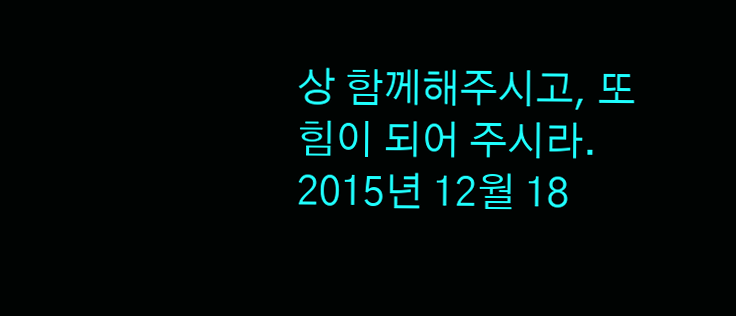상 함께해주시고, 또 힘이 되어 주시라.
2015년 12월 18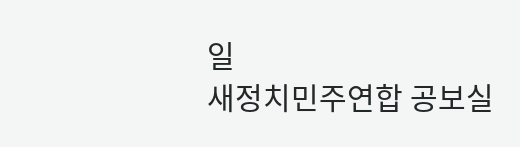일
새정치민주연합 공보실